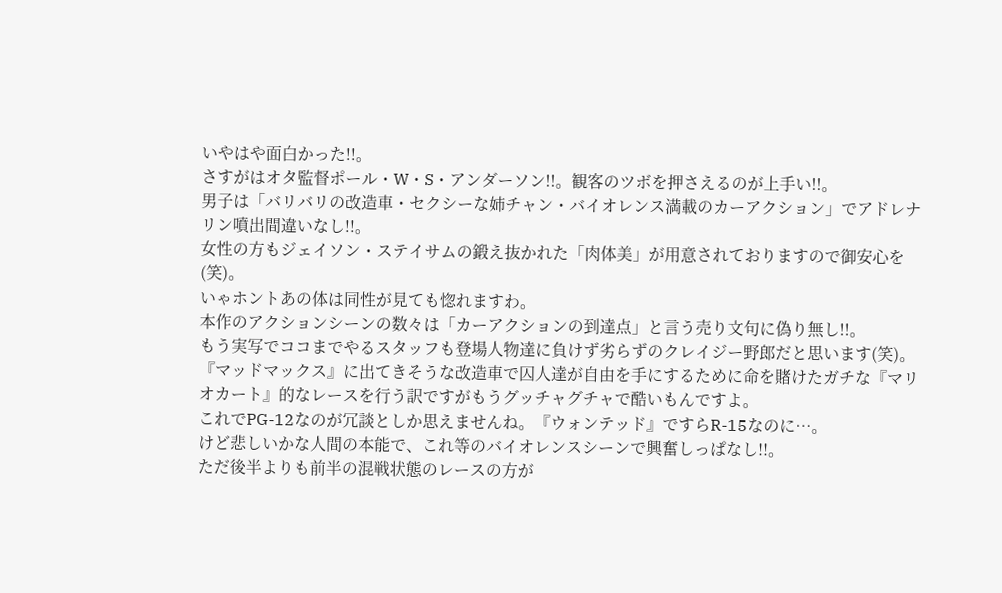いやはや面白かった!!。
さすがはオタ監督ポール・W・S・アンダーソン!!。観客のツボを押さえるのが上手い!!。
男子は「バリバリの改造車・セクシーな姉チャン・バイオレンス満載のカーアクション」でアドレナリン噴出間違いなし!!。
女性の方もジェイソン・ステイサムの鍛え抜かれた「肉体美」が用意されておりますので御安心を(笑)。
いゃホントあの体は同性が見ても惚れますわ。
本作のアクションシーンの数々は「カーアクションの到達点」と言う売り文句に偽り無し!!。
もう実写でココまでやるスタッフも登場人物達に負けず劣らずのクレイジー野郎だと思います(笑)。
『マッドマックス』に出てきそうな改造車で囚人達が自由を手にするために命を賭けたガチな『マリオカート』的なレースを行う訳ですがもうグッチャグチャで酷いもんですよ。
これでPG-12なのが冗談としか思えませんね。『ウォンテッド』ですらR-15なのに…。
けど悲しいかな人間の本能で、これ等のバイオレンスシーンで興奮しっぱなし!!。
ただ後半よりも前半の混戦状態のレースの方が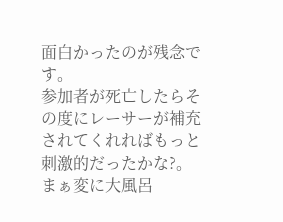面白かったのが残念です。
参加者が死亡したらその度にレーサーが補充されてくれればもっと刺激的だったかな?。
まぁ変に大風呂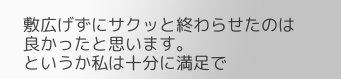敷広げずにサクッと終わらせたのは良かったと思います。
というか私は十分に満足で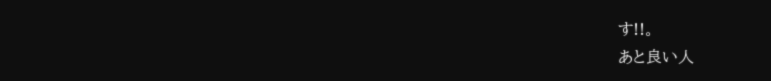す!!。
あと良い人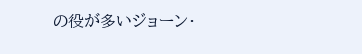の役が多いジョーン・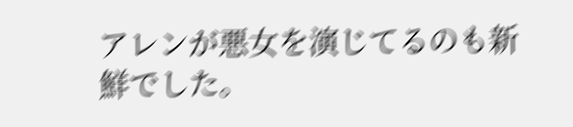アレンが悪女を演じてるのも新鮮でした。